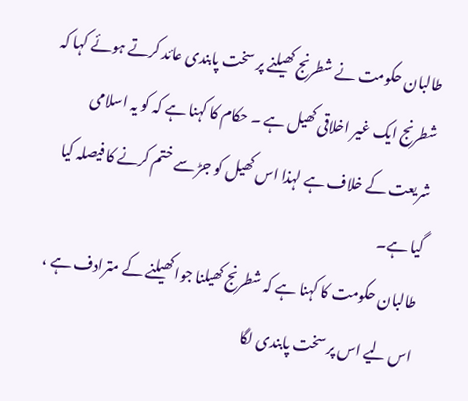طالبان حکومت نے شطرنج کھیلنے پر سخت پابندی عائد کرتے ہوئے کہا کہ شطرنج ایک غیر اخلاقی کھیل ہے ۔ حکام کا کہنا ہے کہ کو یہ اسلامی شریعت کے خلاف ہے لہذا اس کھیل کو جڑ سے ختم کرنے کا فیصلہ کیا گیا ہے۔
طالبان حکومت کا کہنا ہے کہ شطرنج کھیلنا جوا کھیلنے کے مترادف ہے ، اس لیے اس پر سخت پابندی لگا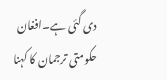دی گئی ہے۔افغان حکومتی ترجمان کا کہنا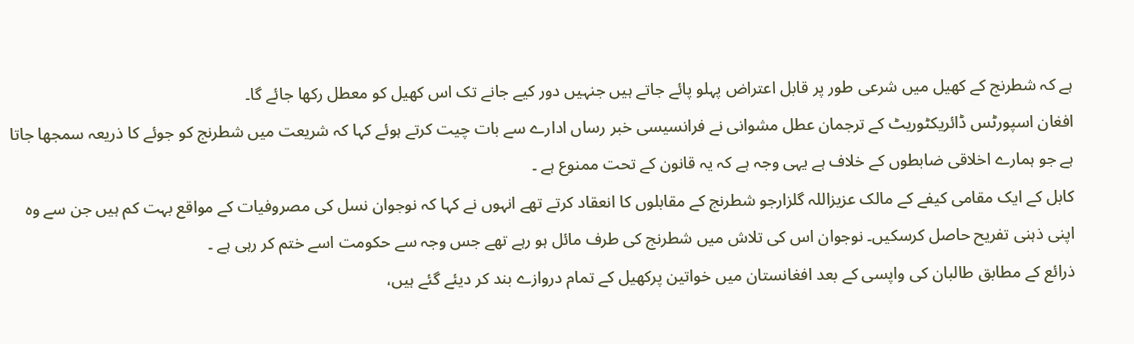ہے کہ شطرنج کے کھیل میں شرعی طور پر قابل اعتراض پہلو پائے جاتے ہیں جنہیں دور کیے جانے تک اس کھیل کو معطل رکھا جائے گا۔
افغان اسپورٹس ڈائریکٹوریٹ کے ترجمان عطل مشوانی نے فرانسیسی خبر رساں ادارے سے بات چیت کرتے ہوئے کہا کہ شریعت میں شطرنج کو جوئے کا ذریعہ سمجھا جاتا ہے جو ہمارے اخلاقی ضابطوں کے خلاف ہے یہی وجہ ہے کہ یہ قانون کے تحت ممنوع ہے ۔
کابل کے ایک مقامی کیفے کے مالک عزیزاللہ گلزارجو شطرنج کے مقابلوں کا انعقاد کرتے تھے انہوں نے کہا کہ نوجوان نسل کی مصروفیات کے مواقع بہت کم ہیں جن سے وہ اپنی ذہنی تفریح حاصل کرسکیں۔ نوجوان اس کی تلاش میں شطرنج کی طرف مائل ہو رہے تھے جس وجہ سے حکومت اسے ختم کر رہی ہے ۔
ذرائع کے مطابق طالبان کی واپسی کے بعد افغانستان میں خواتین پرکھیل کے تمام دروازے بند کر دیئے گئے ہیں،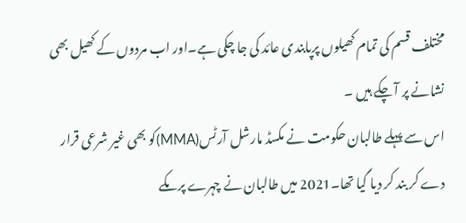مختلف قسم کی تمام کھیلوں پرپابندی عائد کی جا چکی ہے۔اور اب مردوں کے کھیل بھی نشانے پر آ چکے ہیں ۔
اس سے پہلے طالبان حکومت نے مکسڈ مارشل آرٹس(MMA)کو بھی غیر شرعی قرار دے کر بند کر دیا گیا تھا۔2021 میں طالبان نے چہرے پر مکے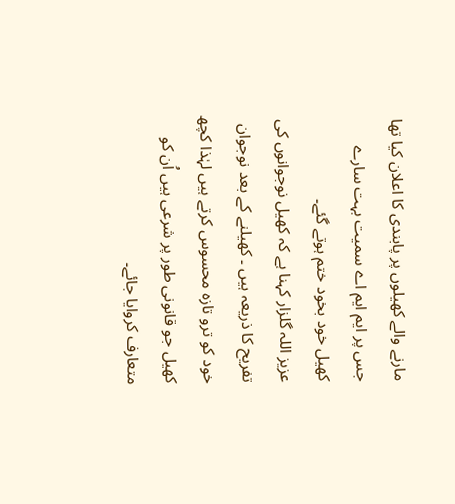مارنے والے کھیلوں پر پابندی کا اعلان کیا تھا جس پر ایم ایم اے سمیت بہت سارے کھیل خود بخود ختم ہوتے گئے۔
عزیز اللہ گلزار کہنا ہے کہ کھیل نوجوانوں کی تفریح کا ذریعہ ہیں ۔ کھیلنے کے بعد نوجوان خود کو ترو تازہ محسوس کرتے ہیں لہٰذا کچھ کھیل جو قانونی طور پر شرعی ہیں اُن کو متعارف کروایا جائے۔